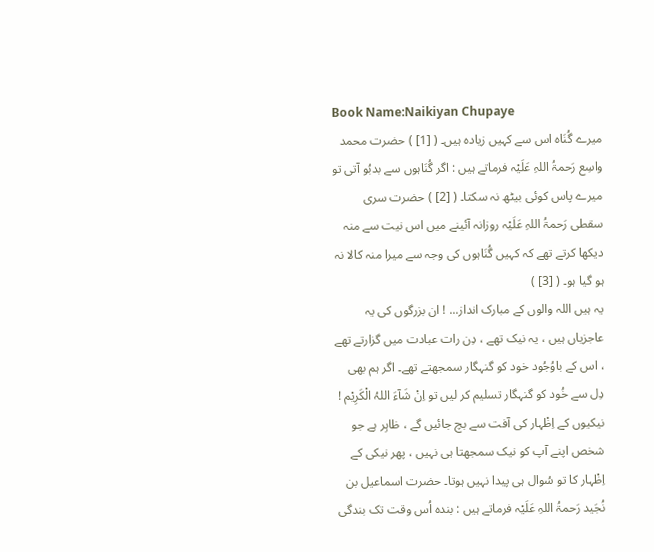Book Name:Naikiyan Chupaye
میرے گُنَاہ اس سے کہیں زیادہ ہیں۔ ( [1] ) حضرت محمد واسِع رَحمۃُ اللہِ عَلَیْہ فرماتے ہیں : اگر گُنَاہوں سے بدبُو آتی تو میرے پاس کوئی بیٹھ نہ سکتا۔ ( [2] ) حضرت سری سقطی رَحمۃُ اللہِ عَلَیْہ روزانہ آئینے میں اس نیت سے منہ دیکھا کرتے تھے کہ کہیں گُنَاہوں کی وجہ سے میرا منہ کالا نہ ہو گیا ہو۔ ( [3] )
یہ ہیں اللہ والوں کے مبارک انداز... ! ان بزرگوں کی یہ عاجزیاں ہیں ، یہ نیک تھے ، دِن رات عبادت میں گزارتے تھے ، اس کے باوُجُود خود کو گنہگار سمجھتے تھے۔ اگر ہم بھی دِل سے خُود کو گنہگار تسلیم کر لیں تو اِنْ شَآءَ اللہُ الْکَرِیْم ! نیکیوں کے اِظْہار کی آفت سے بچ جائیں گے ، ظاہِر ہے جو شخص اپنے آپ کو نیک سمجھتا ہی نہیں ، پھر نیکی کے اِظْہار کا تو سُوال ہی پیدا نہیں ہوتا۔ حضرت اسماعیل بن نُجَید رَحمۃُ اللہِ عَلَیْہ فرماتے ہیں : بندہ اُس وقت تک بندگی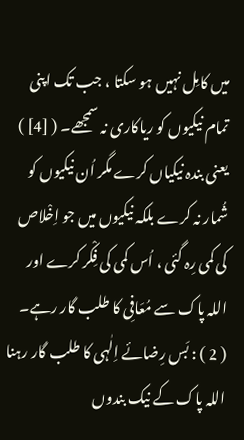میں کامِل نہیں ہو سکتا ، جب تک اپنی تمام نیکیوں کو ریاکاری نہ سمجھے۔ ( [4] )
یعنی بندہ نیکیاں کرے مگر اُن نیکیوں کو شُمار نہ کرے بلکہ نیکیوں میں جو اِخْلاص کی کمی رِہ گئی ، اُس کمی کی فِکْر کرے اور اللہ پاک سے مُعَافِی کا طلب گار رہے۔
( 2 ) : بَس رِضائے اِلٰہی کا طلب گار رہنا
اللہ پاک کے نیک بندوں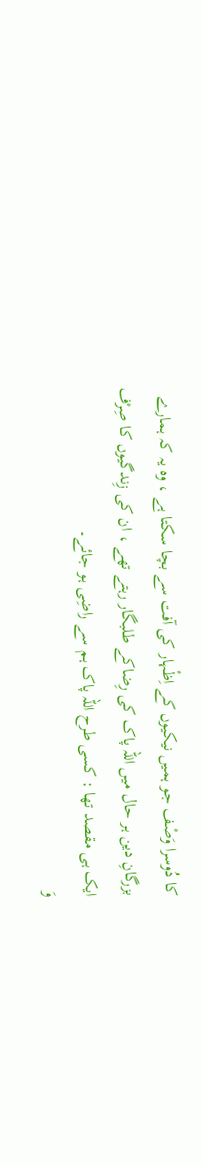کا دُوسرا وَصْف جو ہمیں نیکیوں کے اِظْہار کی آفت سے بچا سکتا ہے ، وہ یہ کہ ہمارے بزرگانِ دین ہر حال میں اللہ پاک کی رِضاکے طلبگار رہتے تھے ، ان کی زِندگیوں کا صِرْف ایک ہی مقصد تھا : کسی طرح اللہ پاک ہم سے راضِی ہو جائے۔
وَ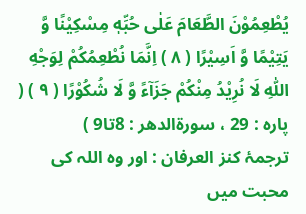یُطْعِمُوْنَ الطَّعَامَ عَلٰى حُبِّهٖ مِسْكِیْنًا وَّ یَتِیْمًا وَّ اَسِیْرًا ( ۸ ) اِنَّمَا نُطْعِمُكُمْ لِوَجْهِ اللّٰهِ لَا نُرِیْدُ مِنْكُمْ جَزَآءً وَّ لَا شُكُوْرًا ( ۹ ) ( پارہ : 29 ، سورۃالدھر : 8تا9 )
ترجمۂ کنز العرفان : اور وہ اللہ کی محبت میں